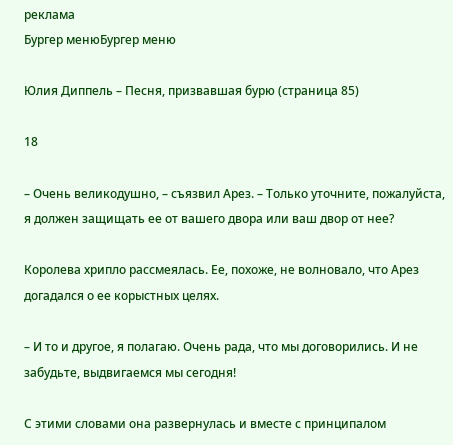реклама
Бургер менюБургер меню

Юлия Диппель – Песня, призвавшая бурю (страница 85)

18

– Очень великодушно, – съязвил Арез. – Только уточните, пожалуйста, я должен защищать ее от вашего двора или ваш двор от нее?

Королева хрипло рассмеялась. Ее, похоже, не волновало, что Арез догадался о ее корыстных целях.

– И то и другое, я полагаю. Очень рада, что мы договорились. И не забудьте, выдвигаемся мы сегодня!

С этими словами она развернулась и вместе с принципалом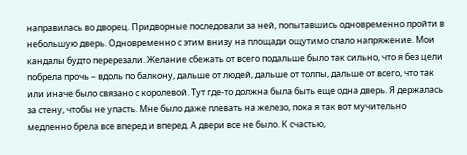направилась во дворец. Придворные последовали за ней, попытавшись одновременно пройти в небольшую дверь. Одновременно с этим внизу на площади ощутимо спало напряжение. Мои кандалы будто перерезали. Желание сбежать от всего подальше было так сильно, что я без цели побрела прочь – вдоль по балкону, дальше от людей, дальше от толпы, дальше от всего, что так или иначе было связано с королевой. Тут где-то должна была быть еще одна дверь. Я держалась за стену, чтобы не упасть. Мне было даже плевать на железо, пока я так вот мучительно медленно брела все вперед и вперед. А двери все не было. К счастью,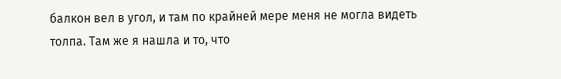балкон вел в угол, и там по крайней мере меня не могла видеть толпа. Там же я нашла и то, что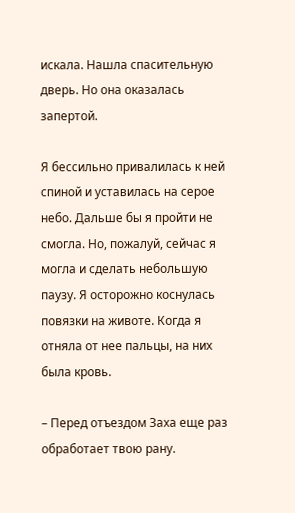искала. Нашла спасительную дверь. Но она оказалась запертой.

Я бессильно привалилась к ней спиной и уставилась на серое небо. Дальше бы я пройти не смогла. Но, пожалуй, сейчас я могла и сделать небольшую паузу. Я осторожно коснулась повязки на животе. Когда я отняла от нее пальцы, на них была кровь.

– Перед отъездом Заха еще раз обработает твою рану.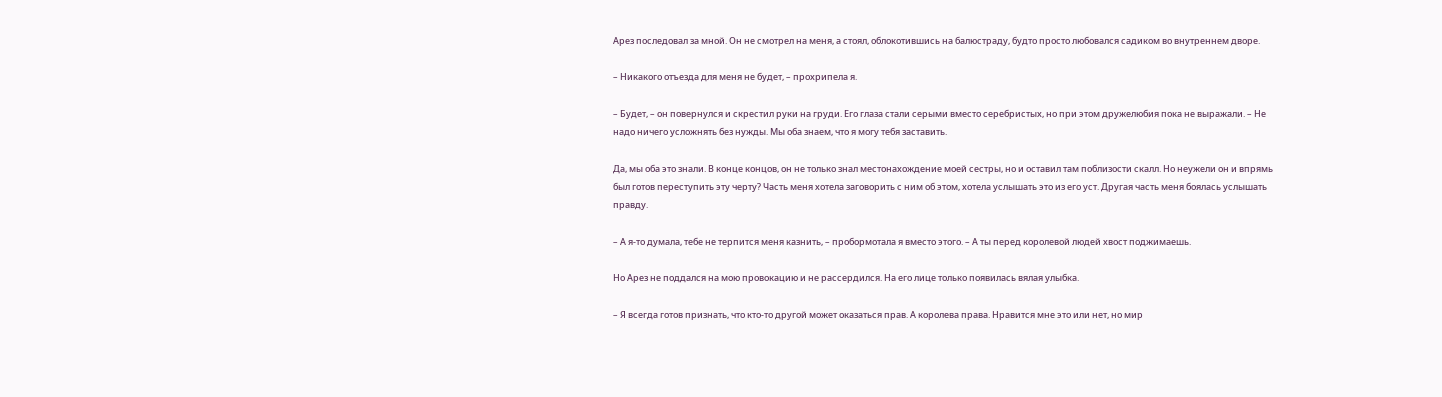Арез последовал за мной. Он не смотрел на меня, а стоял, облокотившись на балюстраду, будто просто любовался садиком во внутреннем дворе.

– Никакого отъезда для меня не будет, – прохрипела я.

– Будет, – он повернулся и скрестил руки на груди. Его глаза стали серыми вместо серебристых, но при этом дружелюбия пока не выражали. – Не надо ничего усложнять без нужды. Мы оба знаем, что я могу тебя заставить.

Да, мы оба это знали. В конце концов, он не только знал местонахождение моей сестры, но и оставил там поблизости скалл. Но неужели он и впрямь был готов переступить эту черту? Часть меня хотела заговорить с ним об этом, хотела услышать это из его уст. Другая часть меня боялась услышать правду.

– А я-то думала, тебе не терпится меня казнить, – пробормотала я вместо этого. – А ты перед королевой людей хвост поджимаешь.

Но Арез не поддался на мою провокацию и не рассердился. На его лице только появилась вялая улыбка.

– Я всегда готов признать, что кто-то другой может оказаться прав. А королева права. Нравится мне это или нет, но мир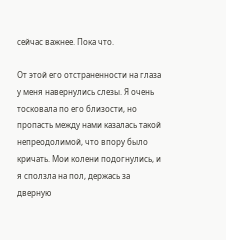сейчас важнее. Пока что.

От этой его отстраненности на глаза у меня навернулись слезы. Я очень тосковала по его близости, но пропасть между нами казалась такой непреодолимой, что впору было кричать. Мои колени подогнулись, и я сползла на пол, держась за дверную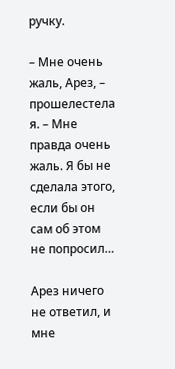ручку.

– Мне очень жаль, Арез, – прошелестела я. – Мне правда очень жаль. Я бы не сделала этого, если бы он сам об этом не попросил…

Арез ничего не ответил, и мне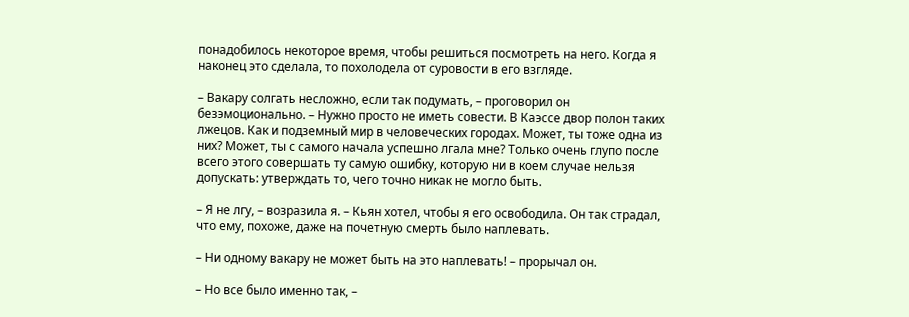понадобилось некоторое время, чтобы решиться посмотреть на него. Когда я наконец это сделала, то похолодела от суровости в его взгляде.

– Вакару солгать несложно, если так подумать, – проговорил он безэмоционально. – Нужно просто не иметь совести. В Каэссе двор полон таких лжецов. Как и подземный мир в человеческих городах. Может, ты тоже одна из них? Может, ты с самого начала успешно лгала мне? Только очень глупо после всего этого совершать ту самую ошибку, которую ни в коем случае нельзя допускать: утверждать то, чего точно никак не могло быть.

– Я не лгу, – возразила я. – Кьян хотел, чтобы я его освободила. Он так страдал, что ему, похоже, даже на почетную смерть было наплевать.

– Ни одному вакару не может быть на это наплевать! – прорычал он.

– Но все было именно так, –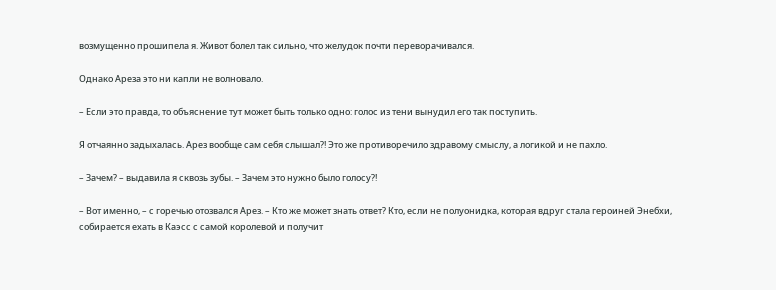возмущенно прошипела я. Живот болел так сильно, что желудок почти переворачивался.

Однако Ареза это ни капли не волновало.

– Если это правда, то объяснение тут может быть только одно: голос из тени вынудил его так поступить.

Я отчаянно задыхалась. Арез вообще сам себя слышал?! Это же противоречило здравому смыслу, а логикой и не пахло.

– Зачем? – выдавила я сквозь зубы. – Зачем это нужно было голосу?!

– Вот именно, – с горечью отозвался Арез. – Кто же может знать ответ? Кто, если не полуонидка, которая вдруг стала героиней Энебхи, собирается ехать в Каэсс с самой королевой и получит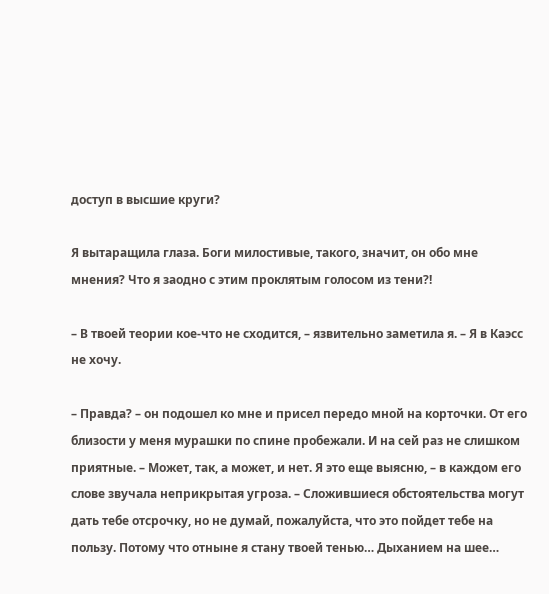доступ в высшие круги?

Я вытаращила глаза. Боги милостивые, такого, значит, он обо мне мнения? Что я заодно с этим проклятым голосом из тени?!

– В твоей теории кое-что не сходится, – язвительно заметила я. – Я в Каэсс не хочу.

– Правда? – он подошел ко мне и присел передо мной на корточки. От его близости у меня мурашки по спине пробежали. И на сей раз не слишком приятные. – Может, так, а может, и нет. Я это еще выясню, – в каждом его слове звучала неприкрытая угроза. – Сложившиеся обстоятельства могут дать тебе отсрочку, но не думай, пожалуйста, что это пойдет тебе на пользу. Потому что отныне я стану твоей тенью… Дыханием на шее…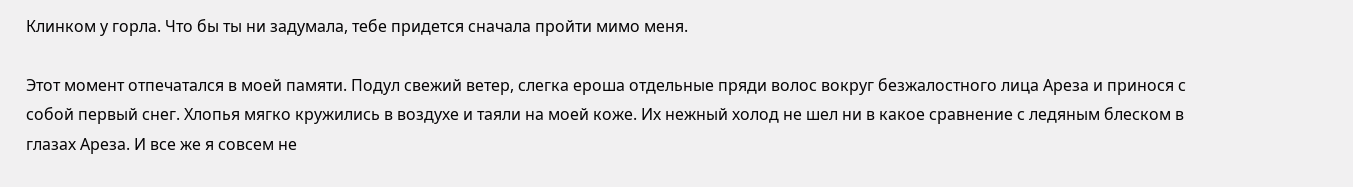Клинком у горла. Что бы ты ни задумала, тебе придется сначала пройти мимо меня.

Этот момент отпечатался в моей памяти. Подул свежий ветер, слегка ероша отдельные пряди волос вокруг безжалостного лица Ареза и принося с собой первый снег. Хлопья мягко кружились в воздухе и таяли на моей коже. Их нежный холод не шел ни в какое сравнение с ледяным блеском в глазах Ареза. И все же я совсем не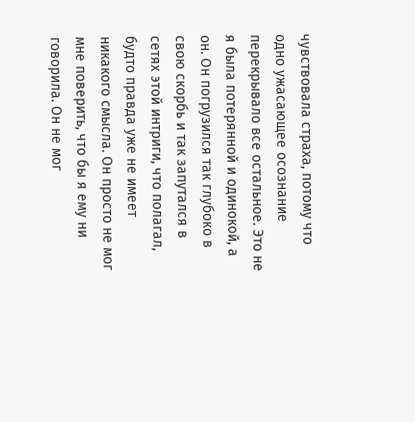чувствовала страха, потому что одно ужасающее осознание перекрывало все остальное. Это не я была потерянной и одинокой, а он. Он погрузился так глубоко в свою скорбь и так запутался в сетях этой интриги, что полагал, будто правда уже не имеет никакого смысла. Он просто не мог мне поверить, что бы я ему ни говорила. Он не мог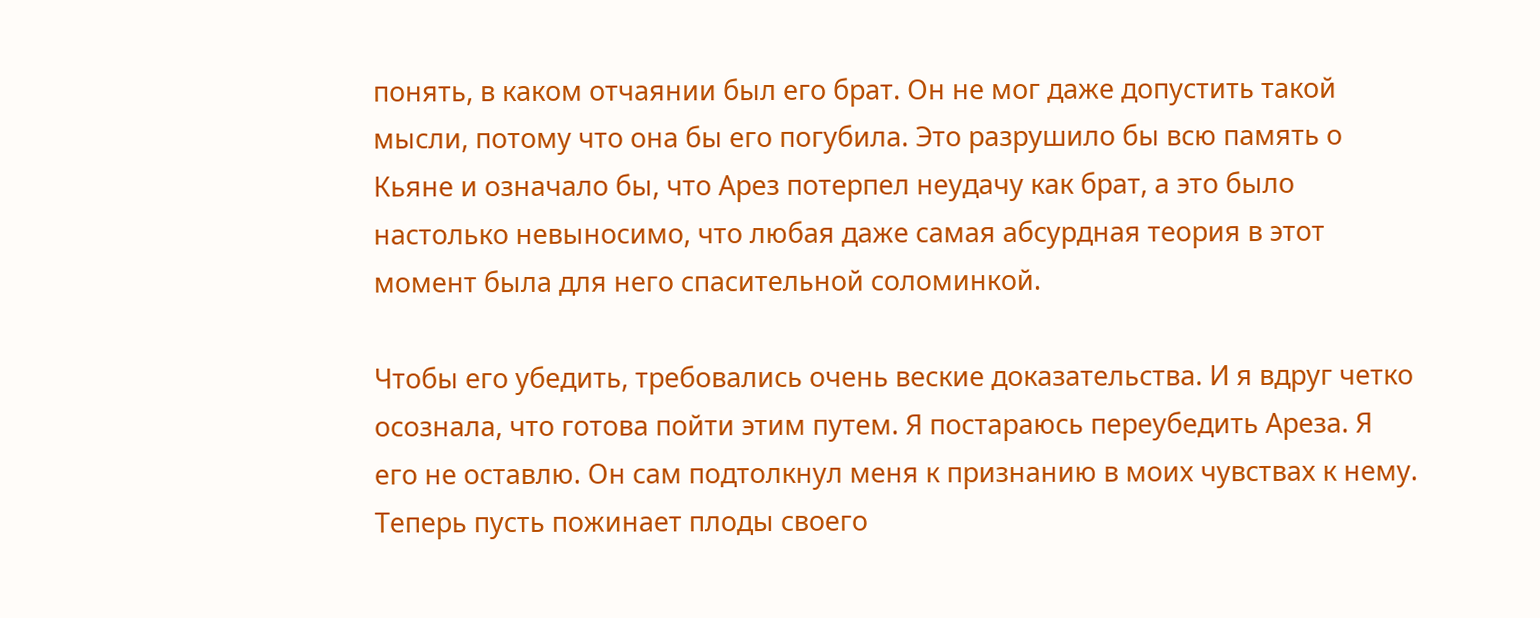понять, в каком отчаянии был его брат. Он не мог даже допустить такой мысли, потому что она бы его погубила. Это разрушило бы всю память о Кьяне и означало бы, что Арез потерпел неудачу как брат, а это было настолько невыносимо, что любая даже самая абсурдная теория в этот момент была для него спасительной соломинкой.

Чтобы его убедить, требовались очень веские доказательства. И я вдруг четко осознала, что готова пойти этим путем. Я постараюсь переубедить Ареза. Я его не оставлю. Он сам подтолкнул меня к признанию в моих чувствах к нему. Теперь пусть пожинает плоды своего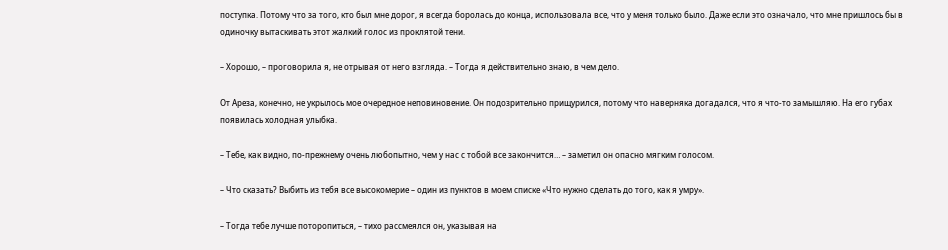поступка. Потому что за того, кто был мне дорог, я всегда боролась до конца, использовала все, что у меня только было. Даже если это означало, что мне пришлось бы в одиночку вытаскивать этот жалкий голос из проклятой тени.

– Хорошо, – проговорила я, не отрывая от него взгляда. – Тогда я действительно знаю, в чем дело.

От Ареза, конечно, не укрылось мое очередное неповиновение. Он подозрительно прищурился, потому что наверняка догадался, что я что-то замышляю. На его губах появилась холодная улыбка.

– Тебе, как видно, по-прежнему очень любопытно, чем у нас с тобой все закончится… – заметил он опасно мягким голосом.

– Что сказать? Выбить из тебя все высокомерие – один из пунктов в моем списке «Что нужно сделать до того, как я умру».

– Тогда тебе лучше поторопиться, – тихо рассмеялся он, указывая на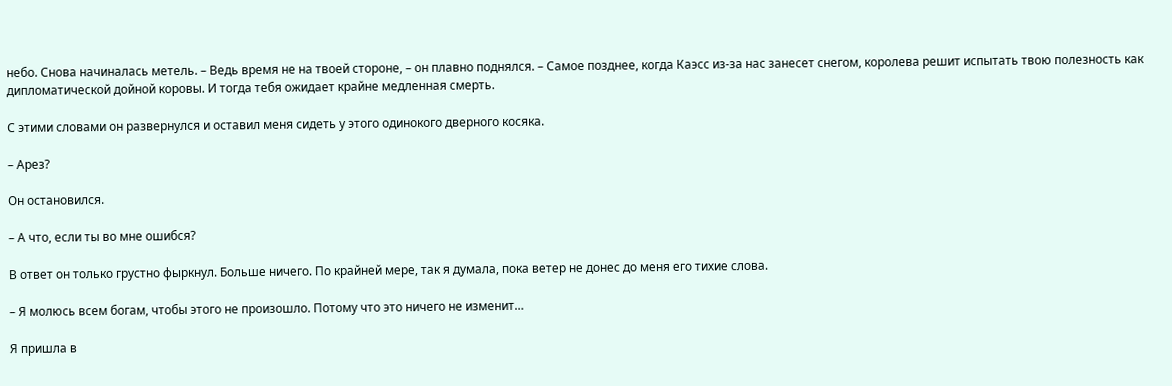небо. Снова начиналась метель. – Ведь время не на твоей стороне, – он плавно поднялся. – Самое позднее, когда Каэсс из-за нас занесет снегом, королева решит испытать твою полезность как дипломатической дойной коровы. И тогда тебя ожидает крайне медленная смерть.

С этими словами он развернулся и оставил меня сидеть у этого одинокого дверного косяка.

– Арез?

Он остановился.

– А что, если ты во мне ошибся?

В ответ он только грустно фыркнул. Больше ничего. По крайней мере, так я думала, пока ветер не донес до меня его тихие слова.

– Я молюсь всем богам, чтобы этого не произошло. Потому что это ничего не изменит…

Я пришла в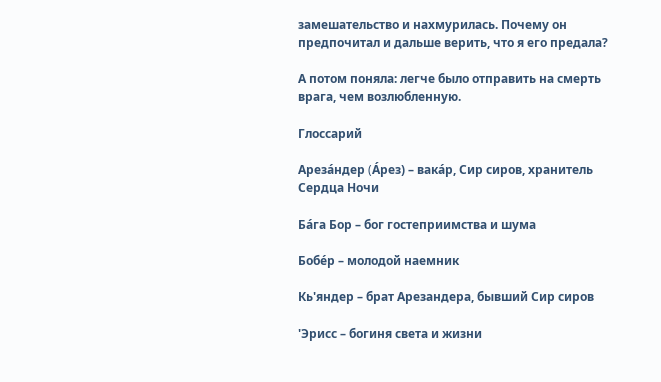замешательство и нахмурилась. Почему он предпочитал и дальше верить, что я его предала?

А потом поняла: легче было отправить на смерть врага, чем возлюбленную.

Глоссарий

Арезáндер (Áрез) – вакáр, Сир сиров, хранитель Сердца Ночи

Бáга Бор – бог гостеприимства и шума

Бобéр – молодой наемник

Кь'яндер – брат Арезандера, бывший Сир сиров

'Эрисс – богиня света и жизни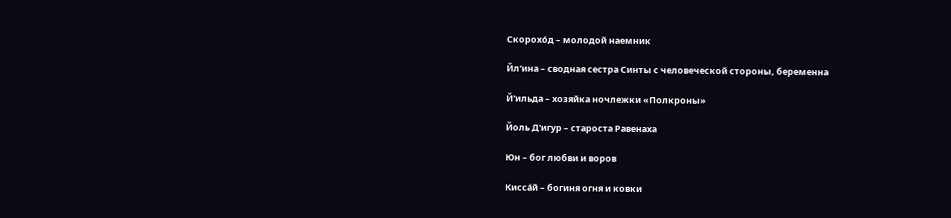Скорохóд – молодой наемник

Йл'ина – сводная сестра Синты с человеческой стороны, беременна

Й'ильда – хозяйка ночлежки «Полкроны»

Йоль Д'игур – староста Равенаха

Юн – бог любви и воров

Киссáй – богиня огня и ковки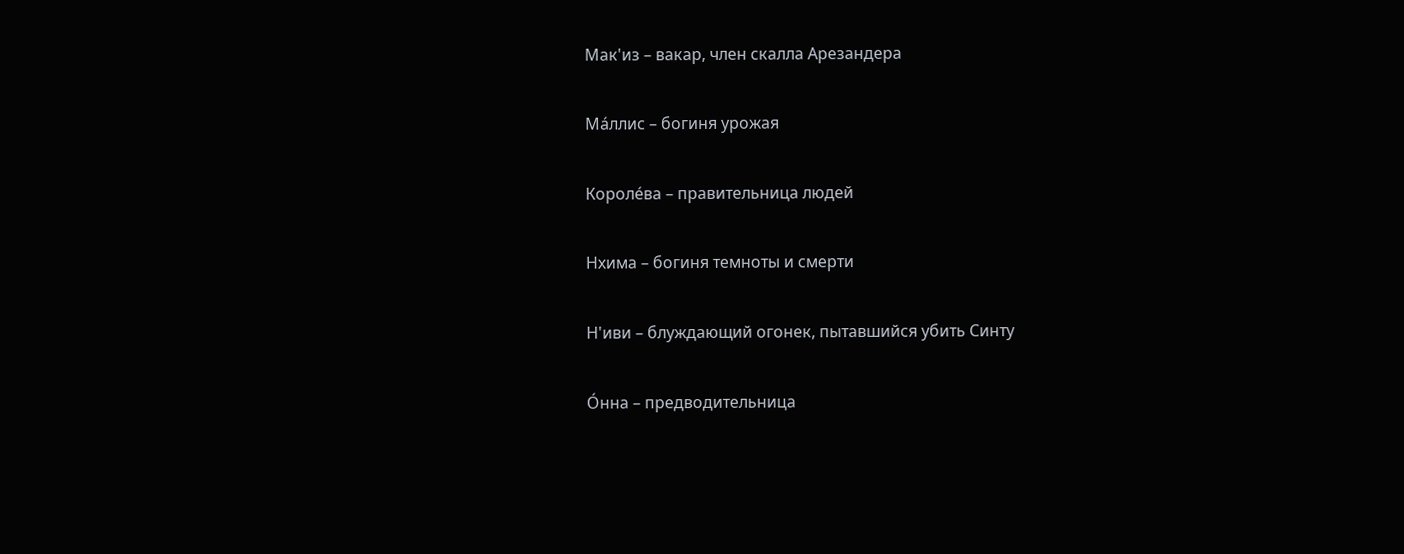Мак'из – вакар, член скалла Арезандера

Мáллис – богиня урожая

Королéва – правительница людей

Нхима – богиня темноты и смерти

Н'иви – блуждающий огонек, пытавшийся убить Синту

Óнна – предводительница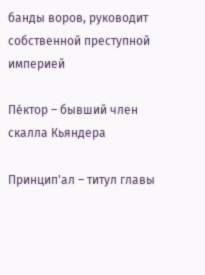банды воров, руководит собственной преступной империей

Пéктор – бывший член скалла Кьяндера

Принцип'ал – титул главы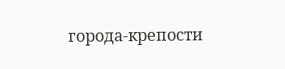города-крепости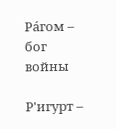Рáгом – бог войны

Р'игурт –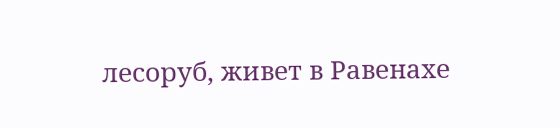лесоруб, живет в Равенахе